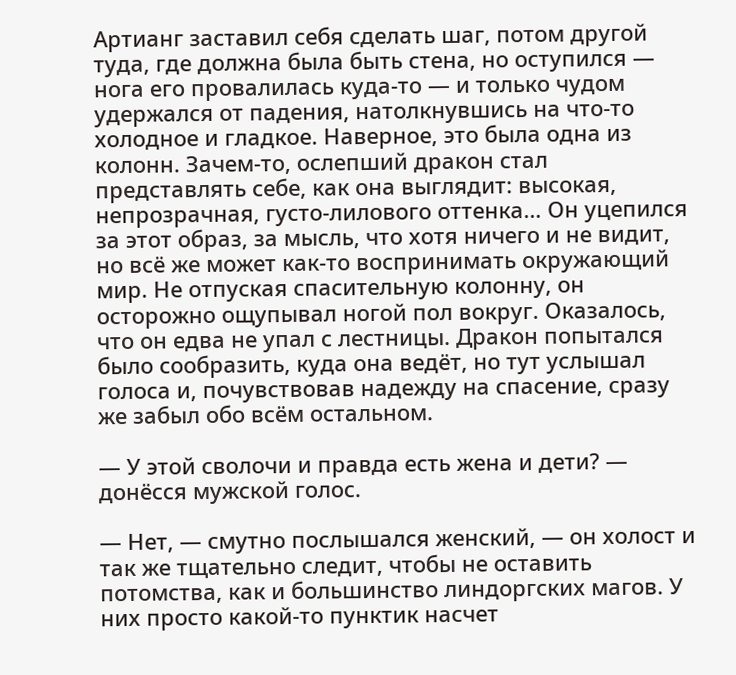Артианг заставил себя сделать шаг, потом другой туда, где должна была быть стена, но оступился — нога его провалилась куда-то — и только чудом удержался от падения, натолкнувшись на что-то холодное и гладкое. Наверное, это была одна из колонн. Зачем-то, ослепший дракон стал представлять себе, как она выглядит: высокая, непрозрачная, густо-лилового оттенка… Он уцепился за этот образ, за мысль, что хотя ничего и не видит, но всё же может как-то воспринимать окружающий мир. Не отпуская спасительную колонну, он осторожно ощупывал ногой пол вокруг. Оказалось, что он едва не упал с лестницы. Дракон попытался было сообразить, куда она ведёт, но тут услышал голоса и, почувствовав надежду на спасение, сразу же забыл обо всём остальном.

— У этой сволочи и правда есть жена и дети? — донёсся мужской голос.

— Нет, — смутно послышался женский, — он холост и так же тщательно следит, чтобы не оставить потомства, как и большинство линдоргских магов. У них просто какой-то пунктик насчет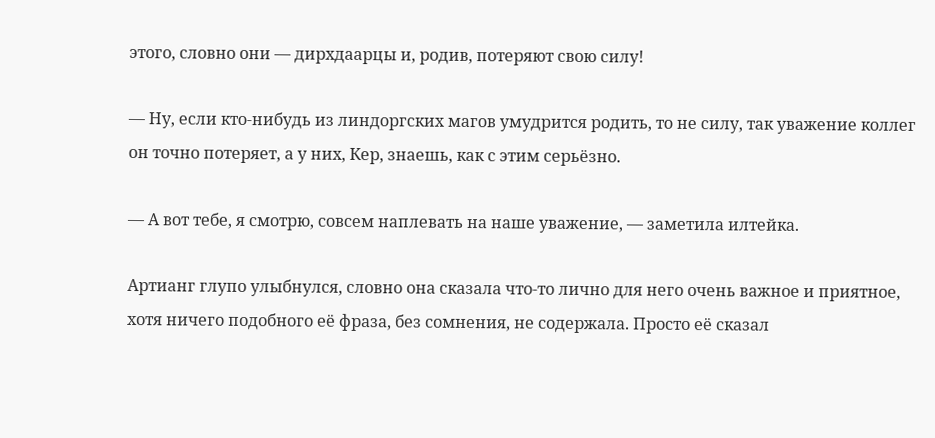этого, словно они — дирхдаарцы и, родив, потеряют свою силу!

— Ну, если кто-нибудь из линдоргских магов умудрится родить, то не силу, так уважение коллег он точно потеряет, а у них, Кер, знаешь, как с этим серьёзно.

— А вот тебе, я смотрю, совсем наплевать на наше уважение, — заметила илтейка.

Артианг глупо улыбнулся, словно она сказала что-то лично для него очень важное и приятное, хотя ничего подобного её фраза, без сомнения, не содержала. Просто её сказал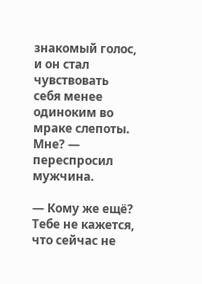знакомый голос, и он стал чувствовать себя менее одиноким во мраке слепоты. Мне? — переспросил мужчина.

— Кому же ещё? Тебе не кажется, что сейчас не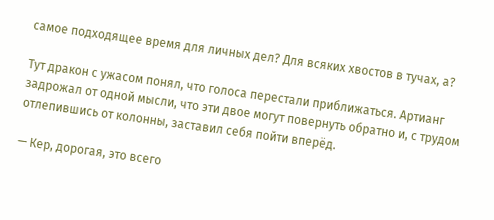самое подходящее время для личных дел? Для всяких хвостов в тучах, а?

Тут дракон с ужасом понял, что голоса перестали приближаться. Артианг задрожал от одной мысли, что эти двое могут повернуть обратно и, с трудом отлепившись от колонны, заставил себя пойти вперёд.

— Кер, дорогая, это всего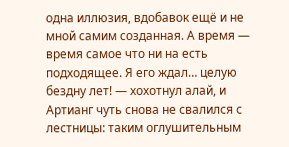одна иллюзия, вдобавок ещё и не мной самим созданная. А время — время самое что ни на есть подходящее. Я его ждал… целую бездну лет! — хохотнул алай, и Артианг чуть снова не свалился с лестницы: таким оглушительным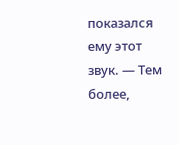показался ему этот звук. — Тем более,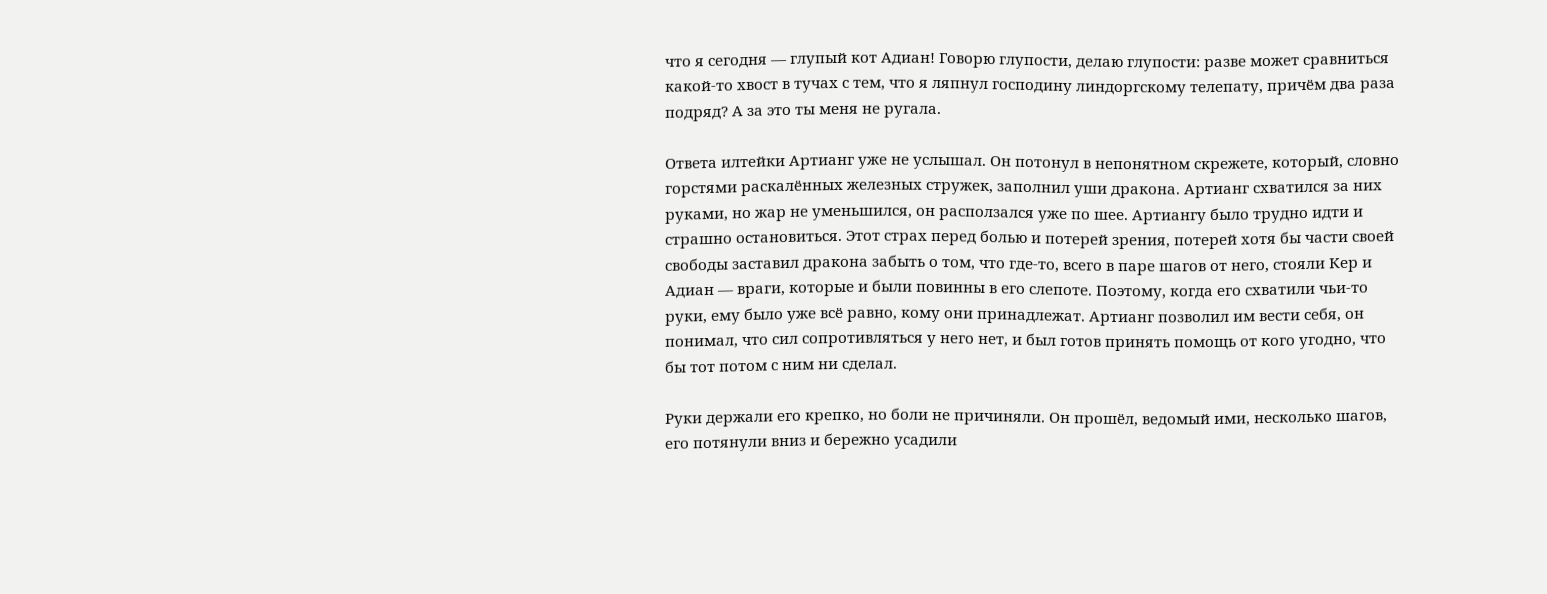что я сегодня — глупый кот Адиан! Говорю глупости, делаю глупости: разве может сравниться какой-то хвост в тучах с тем, что я ляпнул господину линдоргскому телепату, причём два раза подряд? А за это ты меня не ругала.

Ответа илтейки Артианг уже не услышал. Он потонул в непонятном скрежете, который, словно горстями раскалённых железных стружек, заполнил уши дракона. Артианг схватился за них руками, но жар не уменьшился, он расползался уже по шее. Артиангу было трудно идти и страшно остановиться. Этот страх перед болью и потерей зрения, потерей хотя бы части своей свободы заставил дракона забыть о том, что где-то, всего в паре шагов от него, стояли Кер и Адиан — враги, которые и были повинны в его слепоте. Поэтому, когда его схватили чьи-то руки, ему было уже всё равно, кому они принадлежат. Артианг позволил им вести себя, он понимал, что сил сопротивляться у него нет, и был готов принять помощь от кого угодно, что бы тот потом с ним ни сделал.

Руки держали его крепко, но боли не причиняли. Он прошёл, ведомый ими, несколько шагов, его потянули вниз и бережно усадили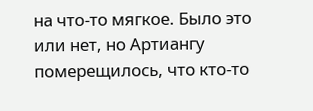на что-то мягкое. Было это или нет, но Артиангу померещилось, что кто-то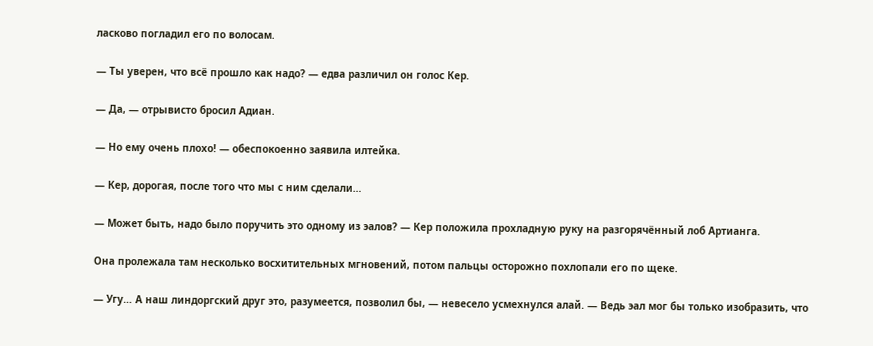ласково погладил его по волосам.

— Ты уверен, что всё прошло как надо? — едва различил он голос Кер.

— Да, — отрывисто бросил Адиан.

— Но ему очень плохо! — обеспокоенно заявила илтейка.

— Кер, дорогая, после того что мы с ним сделали…

— Может быть, надо было поручить это одному из эалов? — Кер положила прохладную руку на разгорячённый лоб Артианга.

Она пролежала там несколько восхитительных мгновений, потом пальцы осторожно похлопали его по щеке.

— Угу… А наш линдоргский друг это, разумеется, позволил бы, — невесело усмехнулся алай. — Ведь эал мог бы только изобразить, что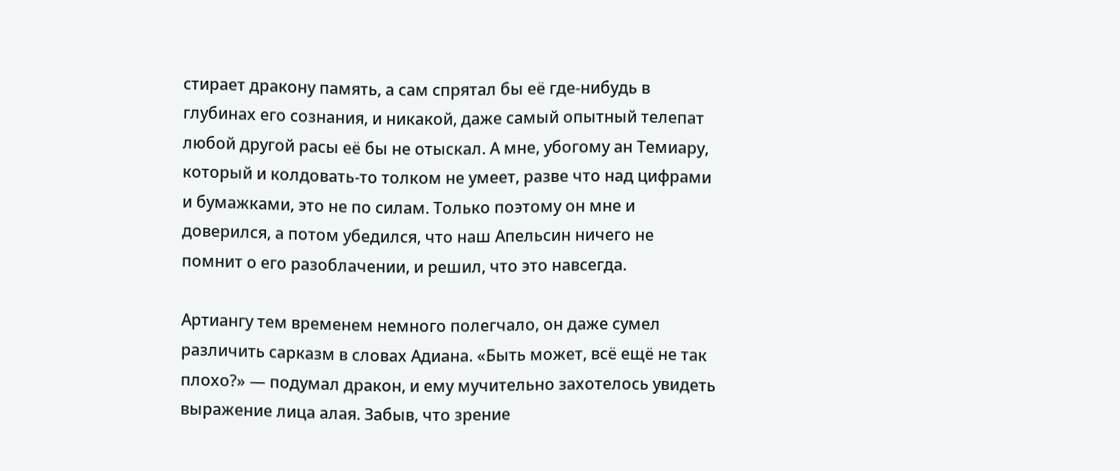стирает дракону память, а сам спрятал бы её где-нибудь в глубинах его сознания, и никакой, даже самый опытный телепат любой другой расы её бы не отыскал. А мне, убогому ан Темиару, который и колдовать-то толком не умеет, разве что над цифрами и бумажками, это не по силам. Только поэтому он мне и доверился, а потом убедился, что наш Апельсин ничего не помнит о его разоблачении, и решил, что это навсегда.

Артиангу тем временем немного полегчало, он даже сумел различить сарказм в словах Адиана. «Быть может, всё ещё не так плохо?» — подумал дракон, и ему мучительно захотелось увидеть выражение лица алая. Забыв, что зрение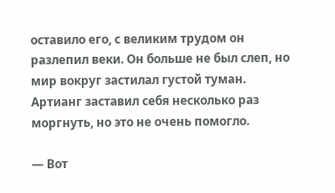оставило его, с великим трудом он разлепил веки. Он больше не был слеп, но мир вокруг застилал густой туман. Артианг заставил себя несколько раз моргнуть, но это не очень помогло.

— Вот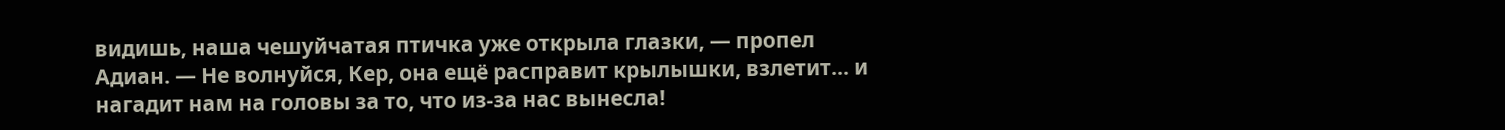видишь, наша чешуйчатая птичка уже открыла глазки, — пропел Адиан. — Не волнуйся, Кер, она ещё расправит крылышки, взлетит… и нагадит нам на головы за то, что из-за нас вынесла!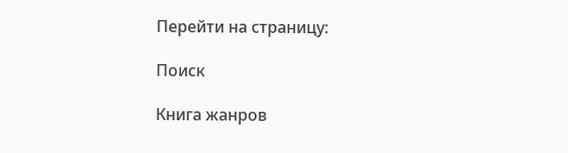Перейти на страницу:

Поиск

Книга жанров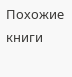Похожие книги